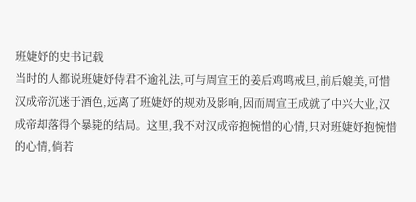班婕妤的史书记载
当时的人都说班婕妤侍君不逾礼法,可与周宣王的姜后鸡鸣戒旦,前后媲美,可惜汉成帝沉迷于酒色,远离了班婕妤的规劝及影响,因而周宣王成就了中兴大业,汉成帝却落得个暴毙的结局。这里,我不对汉成帝抱惋惜的心情,只对班婕妤抱惋惜的心情,倘若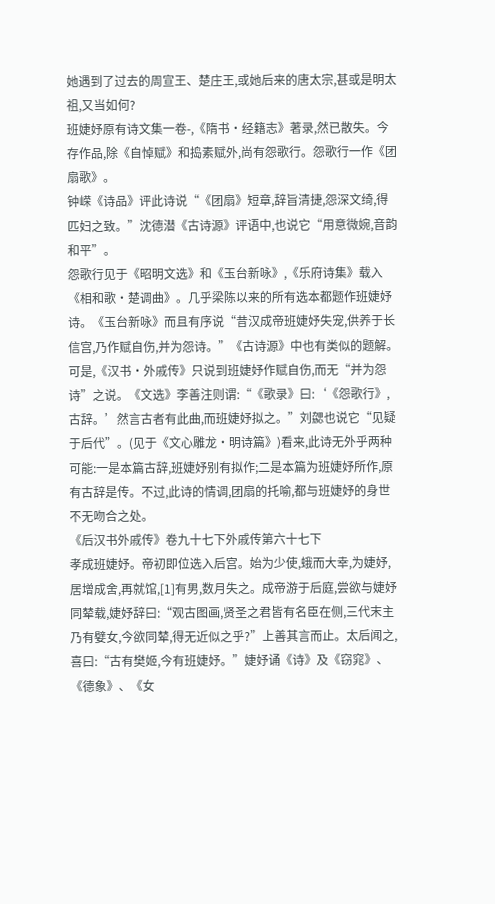她遇到了过去的周宣王、楚庄王,或她后来的唐太宗,甚或是明太祖,又当如何?
班婕妤原有诗文集一卷-,《隋书·经籍志》著录,然已散失。今存作品,除《自悼赋》和捣素赋外,尚有怨歌行。怨歌行一作《团扇歌》。
钟嵘《诗品》评此诗说“《团扇》短章,辞旨清捷,怨深文绮,得匹妇之致。”沈德潜《古诗源》评语中,也说它“用意微婉,音韵和平”。
怨歌行见于《昭明文选》和《玉台新咏》,《乐府诗集》载入《相和歌·楚调曲》。几乎梁陈以来的所有选本都题作班婕妤诗。《玉台新咏》而且有序说“昔汉成帝班婕妤失宠,供养于长信宫,乃作赋自伤,并为怨诗。”《古诗源》中也有类似的题解。可是,《汉书·外戚传》只说到班婕妤作赋自伤,而无“并为怨诗”之说。《文选》李善注则谓:“《歌录》曰:‘《怨歌行》,古辞。’然言古者有此曲,而班婕妤拟之。”刘勰也说它“见疑于后代”。(见于《文心雕龙·明诗篇》)看来,此诗无外乎两种可能:一是本篇古辞,班婕妤别有拟作;二是本篇为班婕妤所作,原有古辞是传。不过,此诗的情调,团扇的托喻,都与班婕妤的身世不无吻合之处。
《后汉书外戚传》卷九十七下外戚传第六十七下
孝成班婕妤。帝初即位选入后宫。始为少使,蛾而大幸,为婕妤,居增成舍,再就馆,[1]有男,数月失之。成帝游于后庭,尝欲与婕妤同辇载,婕妤辞曰:“观古图画,贤圣之君皆有名臣在侧,三代末主乃有嬖女,今欲同辇,得无近似之乎?”上善其言而止。太后闻之,喜曰:“古有樊姬,今有班婕妤。”婕妤诵《诗》及《窃窕》、《德象》、《女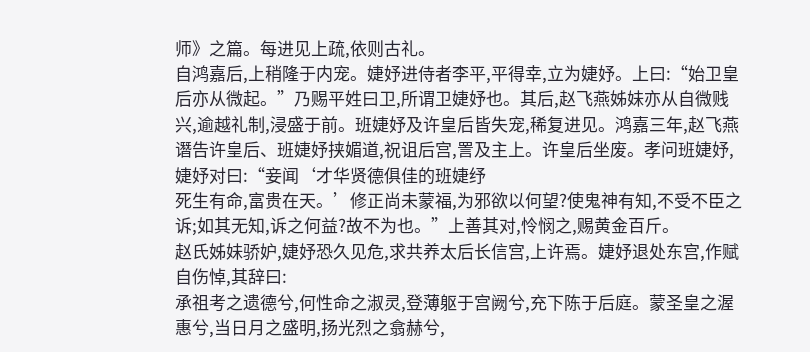师》之篇。每进见上疏,依则古礼。
自鸿嘉后,上稍隆于内宠。婕妤进侍者李平,平得幸,立为婕妤。上曰:“始卫皇后亦从微起。”乃赐平姓曰卫,所谓卫婕妤也。其后,赵飞燕姊妹亦从自微贱兴,逾越礼制,浸盛于前。班婕妤及许皇后皆失宠,稀复进见。鸿嘉三年,赵飞燕谮告许皇后、班婕妤挟媚道,祝诅后宫,詈及主上。许皇后坐废。孝问班婕妤,婕妤对曰:“妾闻‘才华贤德俱佳的班婕纾
死生有命,富贵在天。’修正尚未蒙福,为邪欲以何望?使鬼神有知,不受不臣之诉;如其无知,诉之何益?故不为也。”上善其对,怜悯之,赐黄金百斤。
赵氏姊妹骄妒,婕妤恐久见危,求共养太后长信宫,上许焉。婕妤退处东宫,作赋自伤悼,其辞曰:
承祖考之遗德兮,何性命之淑灵,登薄躯于宫阙兮,充下陈于后庭。蒙圣皇之渥惠兮,当日月之盛明,扬光烈之翕赫兮,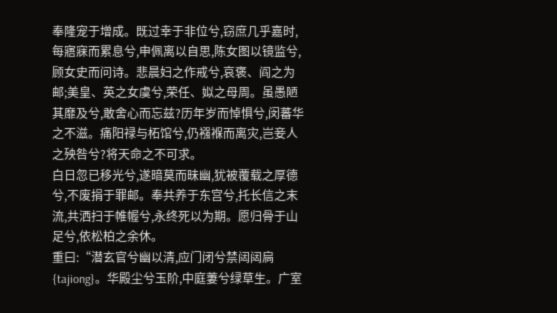奉隆宠于增成。既过幸于非位兮,窃庶几乎嘉时,每寤寐而累息兮,申佩离以自思,陈女图以镜监兮,顾女史而问诗。悲晨妇之作戒兮,哀褒、阎之为邮;美皇、英之女虞兮,荣任、姒之母周。虽愚陋其靡及兮,敢舍心而忘兹?历年岁而悼惧兮,闵蕃华之不滋。痛阳禄与柘馆兮,仍襁褓而离灾,岂妾人之殃咎兮?将天命之不可求。
白日忽已移光兮,遂暗莫而昧幽,犹被覆载之厚德兮,不废捐于罪邮。奉共养于东宫兮,托长信之末流,共洒扫于帷幄兮,永终死以为期。愿归骨于山足兮,依松柏之余休。
重曰:“潜玄官兮幽以清,应门闭兮禁闼闼扃{tajiong}。华殿尘兮玉阶,中庭萋兮绿草生。广室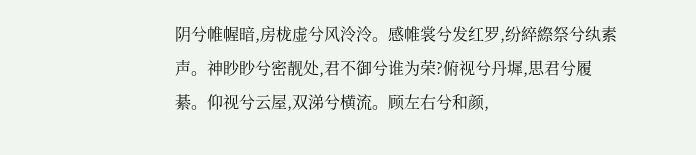阴兮帷幄暗,房栊虚兮风泠泠。感帷裳兮发红罗,纷綷縩祭兮纨素声。神眇眇兮密靓处,君不御兮谁为荣?俯视兮丹墀,思君兮履綦。仰视兮云屋,双涕兮横流。顾左右兮和颜,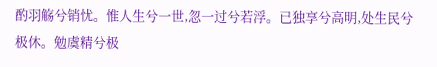酌羽觞兮销忧。惟人生兮一世,忽一过兮若浮。已独享兮高明,处生民兮极休。勉虞精兮极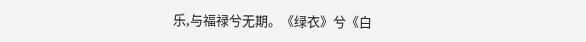乐,与福禄兮无期。《绿衣》兮《白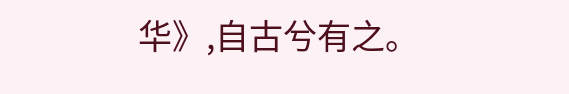华》,自古兮有之。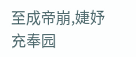至成帝崩,婕妤充奉园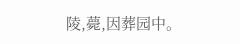陵,薨,因葬园中。